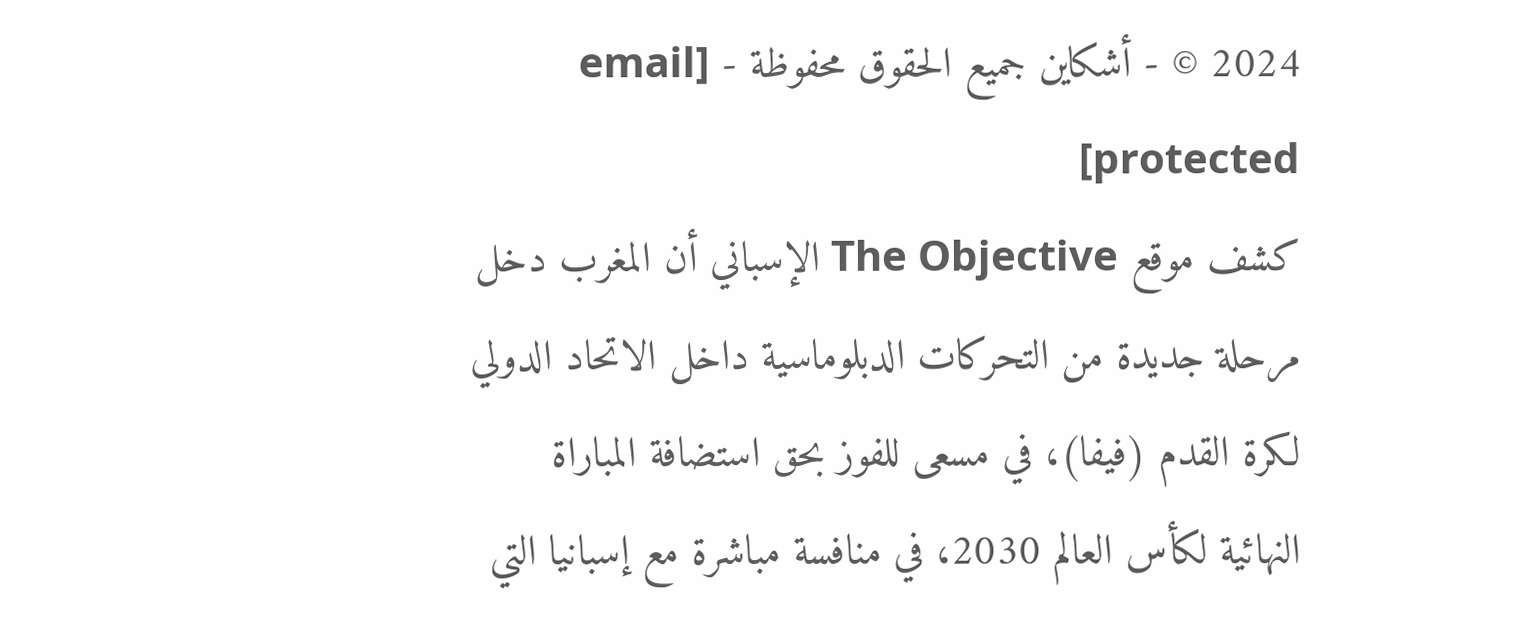2024 © - أشكاين جميع الحقوق محفوظة - [email protected]
كشف موقع The Objective الإسباني أن المغرب دخل مرحلة جديدة من التحركات الدبلوماسية داخل الاتحاد الدولي لكرة القدم (فيفا)، في مسعى للفوز بحق استضافة المباراة النهائية لكأس العالم 2030، في منافسة مباشرة مع إسبانيا التي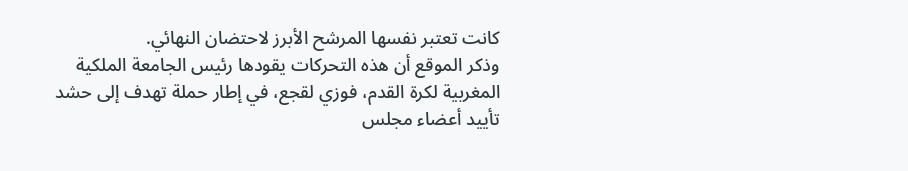كانت تعتبر نفسها المرشح الأبرز لاحتضان النهائي.
وذكر الموقع أن هذه التحركات يقودها رئيس الجامعة الملكية المغربية لكرة القدم، فوزي لقجع، في إطار حملة تهدف إلى حشد تأييد أعضاء مجلس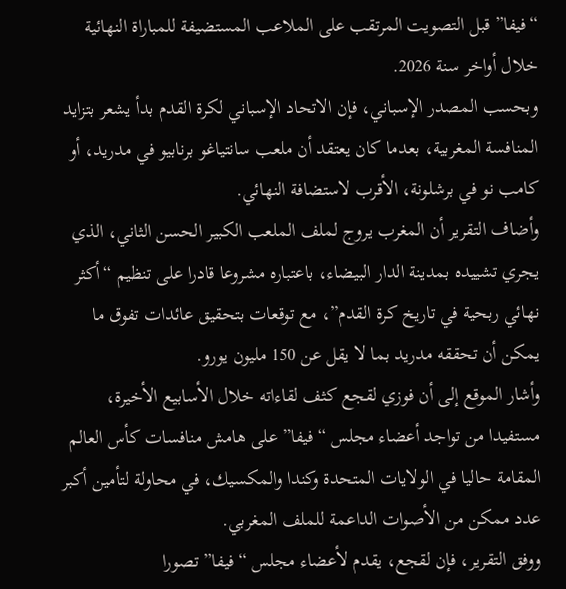“فيفا” قبل التصويت المرتقب على الملاعب المستضيفة للمباراة النهائية خلال أواخر سنة 2026.
وبحسب المصدر الإسباني، فإن الاتحاد الإسباني لكرة القدم بدأ يشعر بتزايد المنافسة المغربية، بعدما كان يعتقد أن ملعب سانتياغو برنابيو في مدريد، أو كامب نو في برشلونة، الأقرب لاستضافة النهائي.
وأضاف التقرير أن المغرب يروج لملف الملعب الكبير الحسن الثاني، الذي يجري تشييده بمدينة الدار البيضاء، باعتباره مشروعا قادرا على تنظيم “أكثر نهائي ربحية في تاريخ كرة القدم”، مع توقعات بتحقيق عائدات تفوق ما يمكن أن تحققه مدريد بما لا يقل عن 150 مليون يورو.
وأشار الموقع إلى أن فوزي لقجع كثف لقاءاته خلال الأسابيع الأخيرة، مستفيدا من تواجد أعضاء مجلس “فيفا” على هامش منافسات كأس العالم المقامة حاليا في الولايات المتحدة وكندا والمكسيك، في محاولة لتأمين أكبر عدد ممكن من الأصوات الداعمة للملف المغربي.
ووفق التقرير، فإن لقجع، يقدم لأعضاء مجلس “فيفا” تصورا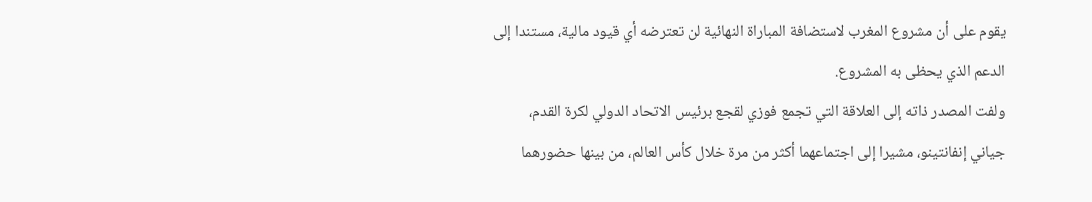يقوم على أن مشروع المغرب لاستضافة المباراة النهائية لن تعترضه أي قيود مالية، مستندا إلى الدعم الذي يحظى به المشروع.
ولفت المصدر ذاته إلى العلاقة التي تجمع فوزي لقجع برئيس الاتحاد الدولي لكرة القدم، جياني إنفانتينو، مشيرا إلى اجتماعهما أكثر من مرة خلال كأس العالم، من بينها حضورهما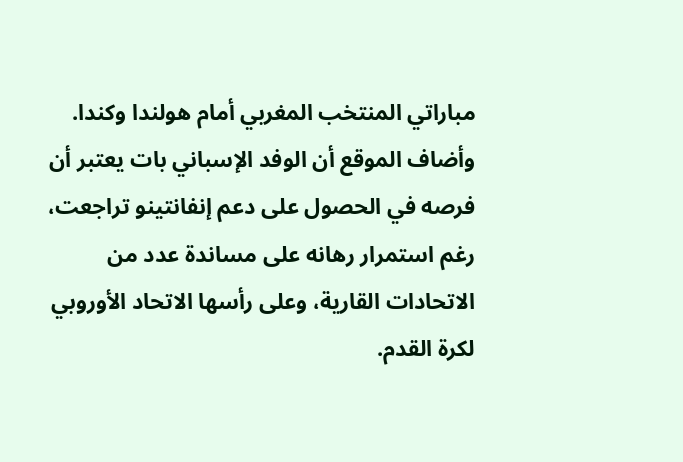مباراتي المنتخب المغربي أمام هولندا وكندا.
وأضاف الموقع أن الوفد الإسباني بات يعتبر أن فرصه في الحصول على دعم إنفانتينو تراجعت، رغم استمرار رهانه على مساندة عدد من الاتحادات القارية، وعلى رأسها الاتحاد الأوروبي لكرة القدم.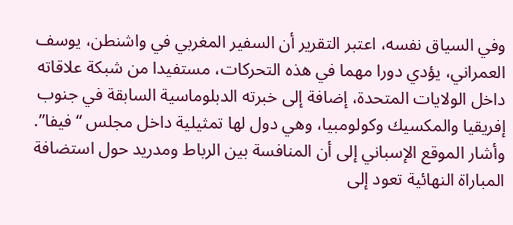وفي السياق نفسه، اعتبر التقرير أن السفير المغربي في واشنطن، يوسف العمراني، يؤدي دورا مهما في هذه التحركات، مستفيدا من شبكة علاقاته داخل الولايات المتحدة، إضافة إلى خبرته الدبلوماسية السابقة في جنوب إفريقيا والمكسيك وكولومبيا، وهي دول لها تمثيلية داخل مجلس “فيفا”.
وأشار الموقع الإسباني إلى أن المنافسة بين الرباط ومدريد حول استضافة المباراة النهائية تعود إلى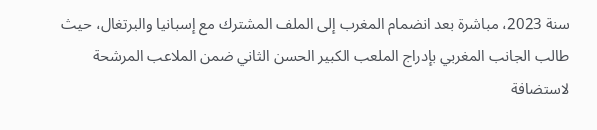سنة 2023، مباشرة بعد انضمام المغرب إلى الملف المشترك مع إسبانيا والبرتغال، حيث طالب الجانب المغربي بإدراج الملعب الكبير الحسن الثاني ضمن الملاعب المرشحة لاستضافة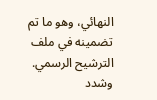النهائي، وهو ما تم تضمينه في ملف الترشيح الرسمي.
وشدد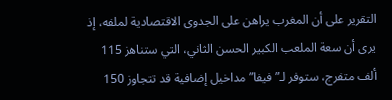التقرير على أن المغرب يراهن على الجدوى الاقتصادية لملفه، إذ يرى أن سعة الملعب الكبير الحسن الثاني، التي ستناهز 115 ألف متفرج، ستوفر لـ”فيفا” مداخيل إضافية قد تتجاوز 150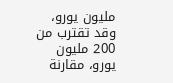مليون يورو، وقد تقترب من 200 مليون يورو، مقارنة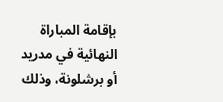بإقامة المباراة النهائية في مدريد أو برشلونة، وذلك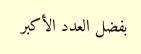بفضل العدد الأكبر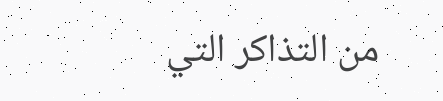من التذاكر التي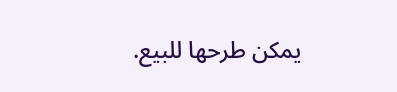يمكن طرحها للبيع.